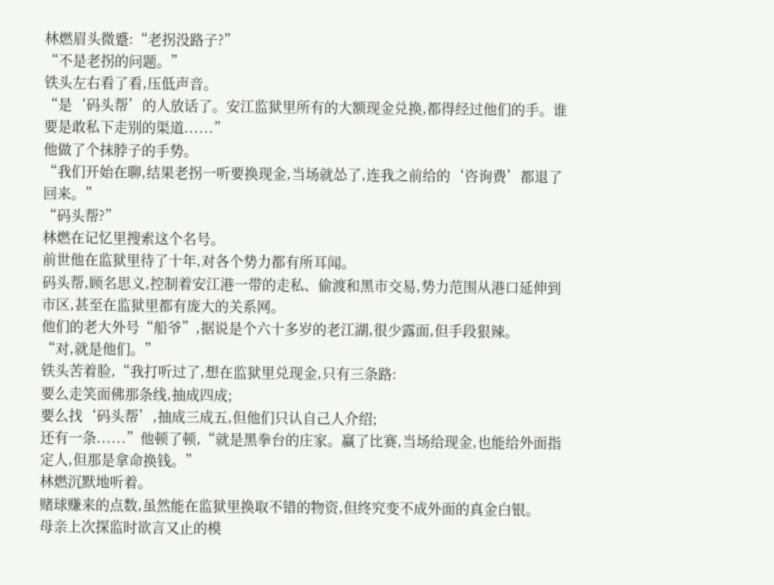林燃眉头微蹙:“老拐没路子?”
“不是老拐的问题。”
铁头左右看了看,压低声音。
“是‘码头帮’的人放话了。安江监狱里所有的大额现金兑换,都得经过他们的手。谁要是敢私下走别的渠道......”
他做了个抹脖子的手势。
“我们开始在聊,结果老拐一听要换现金,当场就怂了,连我之前给的‘咨询费’都退了回来。”
“码头帮?”
林燃在记忆里搜索这个名号。
前世他在监狱里待了十年,对各个势力都有所耳闻。
码头帮,顾名思义,控制着安江港一带的走私、偷渡和黑市交易,势力范围从港口延伸到市区,甚至在监狱里都有庞大的关系网。
他们的老大外号“船爷”,据说是个六十多岁的老江湖,很少露面,但手段狠辣。
“对,就是他们。”
铁头苦着脸,“我打听过了,想在监狱里兑现金,只有三条路:
要么走笑面佛那条线,抽成四成;
要么找‘码头帮’,抽成三成五,但他们只认自己人介绍;
还有一条......”他顿了顿,“就是黑拳台的庄家。赢了比赛,当场给现金,也能给外面指定人,但那是拿命换钱。”
林燃沉默地听着。
赌球赚来的点数,虽然能在监狱里换取不错的物资,但终究变不成外面的真金白银。
母亲上次探监时欲言又止的模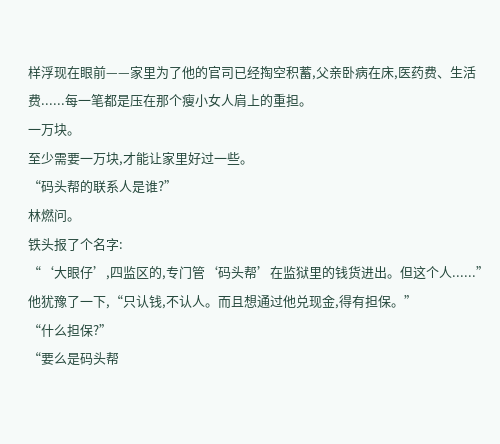样浮现在眼前——家里为了他的官司已经掏空积蓄,父亲卧病在床,医药费、生活费......每一笔都是压在那个瘦小女人肩上的重担。
一万块。
至少需要一万块,才能让家里好过一些。
“码头帮的联系人是谁?”
林燃问。
铁头报了个名字:
“‘大眼仔’,四监区的,专门管‘码头帮’在监狱里的钱货进出。但这个人......”他犹豫了一下,“只认钱,不认人。而且想通过他兑现金,得有担保。”
“什么担保?”
“要么是码头帮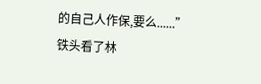的自己人作保,要么......”铁头看了林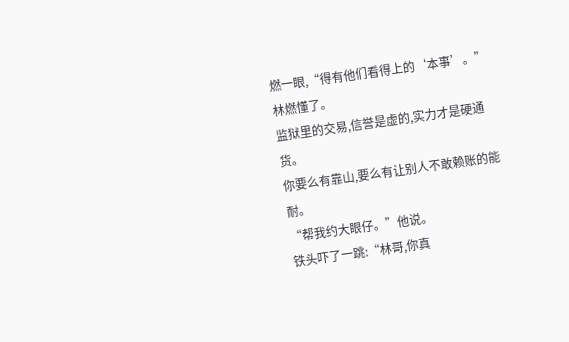燃一眼,“得有他们看得上的‘本事’。”
林燃懂了。
监狱里的交易,信誉是虚的,实力才是硬通货。
你要么有靠山,要么有让别人不敢赖账的能耐。
“帮我约大眼仔。”他说。
铁头吓了一跳:“林哥,你真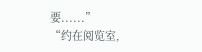要......”
“约在阅览室,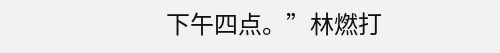下午四点。”林燃打